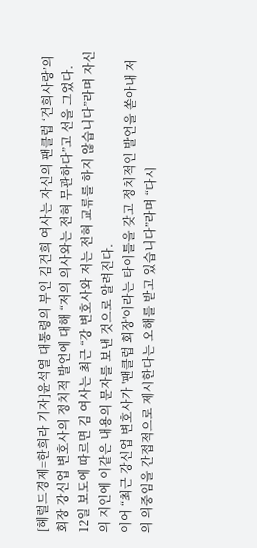[헤럴드경제=한희라 기자]윤석열 대통령의 부인 김건희 여사는 자신의 팬클럽 ‘건희사랑’의 회장 강신업 변호사의 정치적 발언에 대해 “저의 의사와는 전혀 무관하다”고 선을 그었다.
12일 보도에 따르면 김 여사는 최근 “강 변호사와 저는 전혀 교류를 하지 않습니다”라며 자신의 지인에 이같은 내용의 문자를 보낸 것으로 알려진다.
이어 “최근 강신업 변호사가 '팬클럽 회장'이라는 타이틀을 갖고 정치적인 발언을 쏟아내 저의 의중임을 간접적으로 제시한다는 오해를 받고 있습니다”라며 “다시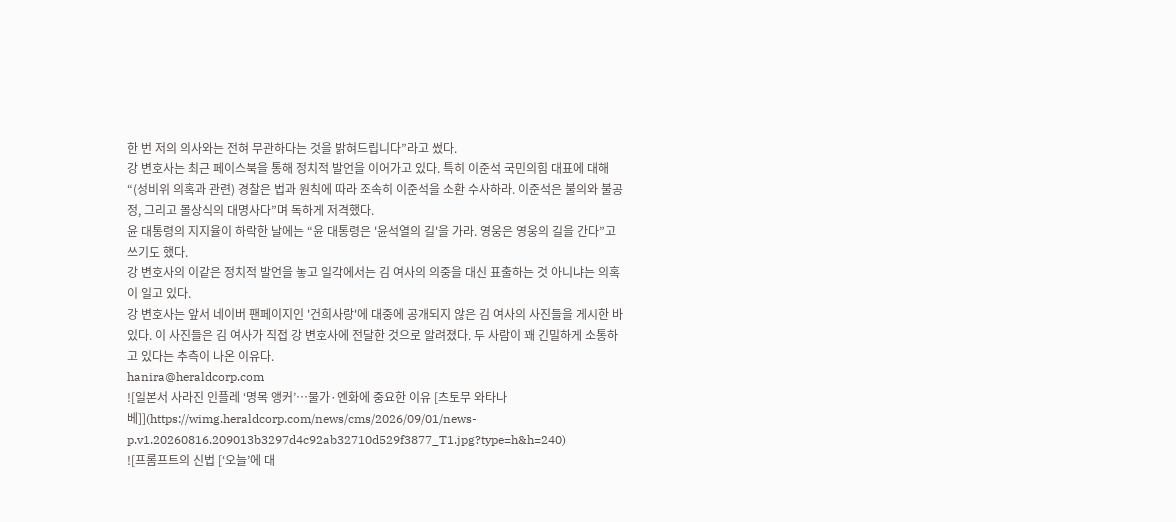한 번 저의 의사와는 전혀 무관하다는 것을 밝혀드립니다”라고 썼다.
강 변호사는 최근 페이스북을 통해 정치적 발언을 이어가고 있다. 특히 이준석 국민의힘 대표에 대해 “(성비위 의혹과 관련) 경찰은 법과 원칙에 따라 조속히 이준석을 소환 수사하라. 이준석은 불의와 불공정, 그리고 몰상식의 대명사다”며 독하게 저격했다.
윤 대통령의 지지율이 하락한 날에는 “윤 대통령은 '윤석열의 길'을 가라. 영웅은 영웅의 길을 간다”고 쓰기도 했다.
강 변호사의 이같은 정치적 발언을 놓고 일각에서는 김 여사의 의중을 대신 표출하는 것 아니냐는 의혹이 일고 있다.
강 변호사는 앞서 네이버 팬페이지인 '건희사랑'에 대중에 공개되지 않은 김 여사의 사진들을 게시한 바 있다. 이 사진들은 김 여사가 직접 강 변호사에 전달한 것으로 알려졌다. 두 사람이 꽤 긴밀하게 소통하고 있다는 추측이 나온 이유다.
hanira@heraldcorp.com
![일본서 사라진 인플레 ‘명목 앵커’…물가·엔화에 중요한 이유 [츠토무 와타나베]](https://wimg.heraldcorp.com/news/cms/2026/09/01/news-p.v1.20260816.209013b3297d4c92ab32710d529f3877_T1.jpg?type=h&h=240)
![프롬프트의 신법 [‘오늘’에 대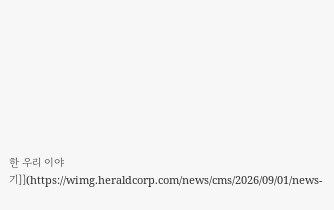한 우리 이야기]](https://wimg.heraldcorp.com/news/cms/2026/09/01/news-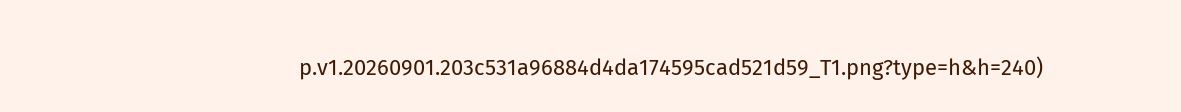p.v1.20260901.203c531a96884d4da174595cad521d59_T1.png?type=h&h=240)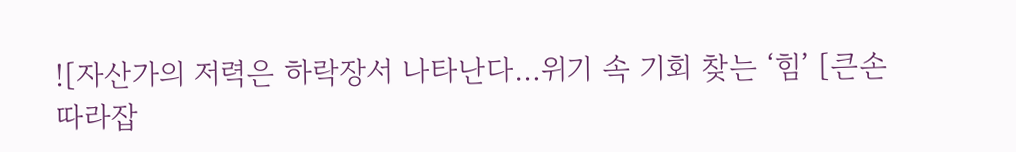![자산가의 저력은 하락장서 나타난다…위기 속 기회 찾는 ‘힘’ [큰손 따라잡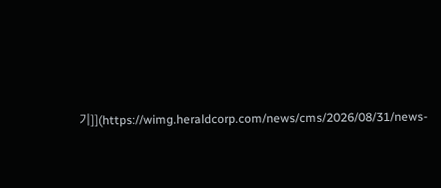기]](https://wimg.heraldcorp.com/news/cms/2026/08/31/news-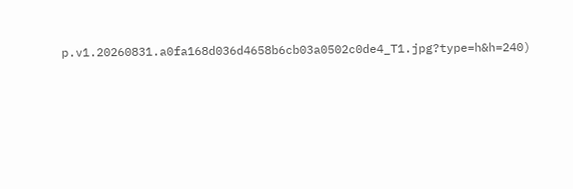p.v1.20260831.a0fa168d036d4658b6cb03a0502c0de4_T1.jpg?type=h&h=240)